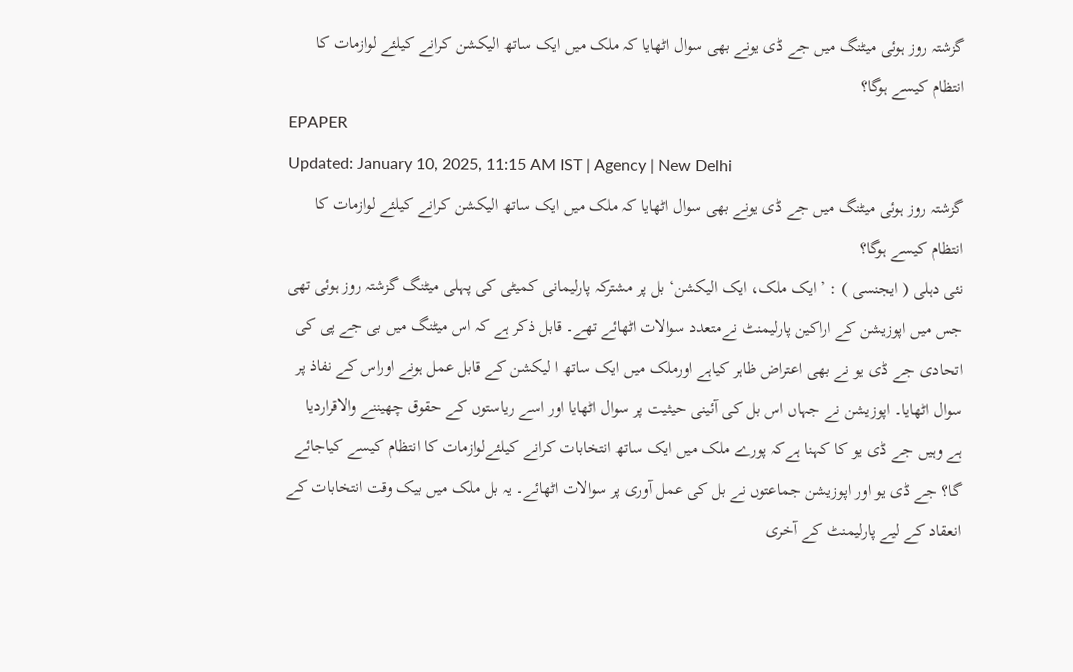گزشتہ روز ہوئی میٹنگ میں جے ڈی یونے بھی سوال اٹھایا کہ ملک میں ایک ساتھ الیکشن کرانے کیلئے لوازمات کا انتظام کیسے ہوگا؟
EPAPER
Updated: January 10, 2025, 11:15 AM IST | Agency | New Delhi
گزشتہ روز ہوئی میٹنگ میں جے ڈی یونے بھی سوال اٹھایا کہ ملک میں ایک ساتھ الیکشن کرانے کیلئے لوازمات کا انتظام کیسے ہوگا؟
نئی دہلی ( ایجنسی ) : ’ایک ملک، ایک الیکشن‘ بل پر مشترکہ پارلیمانی کمیٹی کی پہلی میٹنگ گزشتہ روز ہوئی تھی جس میں اپوزیشن کے اراکین پارلیمنٹ نےمتعدد سوالات اٹھائے تھے۔ قابل ذکر ہے کہ اس میٹنگ میں بی جے پی کی اتحادی جے ڈی یو نے بھی اعتراض ظاہر کیاہے اورملک میں ایک ساتھ ا لیکشن کے قابل عمل ہونے اوراس کے نفاذ پر سوال اٹھایا۔ اپوزیشن نے جہاں اس بل کی آئینی حیثیت پر سوال اٹھایا اور اسے ریاستوں کے حقوق چھیننے والاقراردیا ہے وہیں جے ڈی یو کا کہنا ہےکہ پورے ملک میں ایک ساتھ انتخابات کرانے کیلئےلوازمات کا انتظام کیسے کیاجائے گا؟ جے ڈی یو اور اپوزیشن جماعتوں نے بل کی عمل آوری پر سوالات اٹھائے۔ یہ بل ملک میں بیک وقت انتخابات کے انعقاد کے لیے پارلیمنٹ کے آخری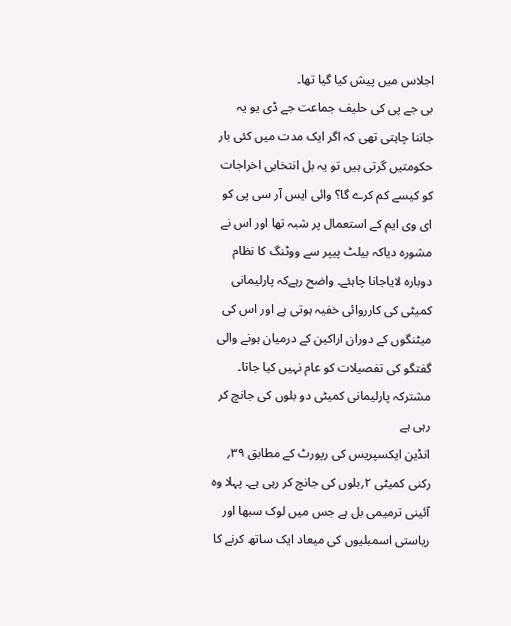اجلاس میں پیش کیا گیا تھا۔
بی جے پی کی حلیف جماعت جے ڈی یو یہ جاننا چاہتی تھی کہ اگر ایک مدت میں کئی بار حکومتیں گرتی ہیں تو یہ بل انتخابی اخراجات کو کیسے کم کرے گا؟ وائی ایس آر سی پی کو ای وی ایم کے استعمال پر شبہ تھا اور اس نے مشورہ دیاکہ بیلٹ پیپر سے ووٹنگ کا نظام دوبارہ لایاجانا چاہئے۔ واضح رہےکہ پارلیمانی کمیٹی کی کارروائی خفیہ ہوتی ہے اور اس کی میٹنگوں کے دوران اراکین کے درمیان ہونے والی گفتگو کی تفصیلات کو عام نہیں کیا جاتا۔
مشترکہ پارلیمانی کمیٹی دو بلوں کی جانچ کر رہی ہے
انڈین ایکسپریس کی رپورٹ کے مطابق ۳۹؍ رکنی کمیٹی ۲؍بلوں کی جانچ کر رہی ہے۔ پہلا وہ آئینی ترمیمی بل ہے جس میں لوک سبھا اور ریاستی اسمبلیوں کی میعاد ایک ساتھ کرنے کا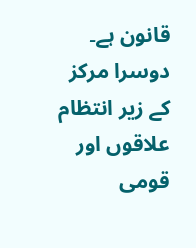قانون ہے۔ دوسرا مرکز کے زیر انتظام علاقوں اور قومی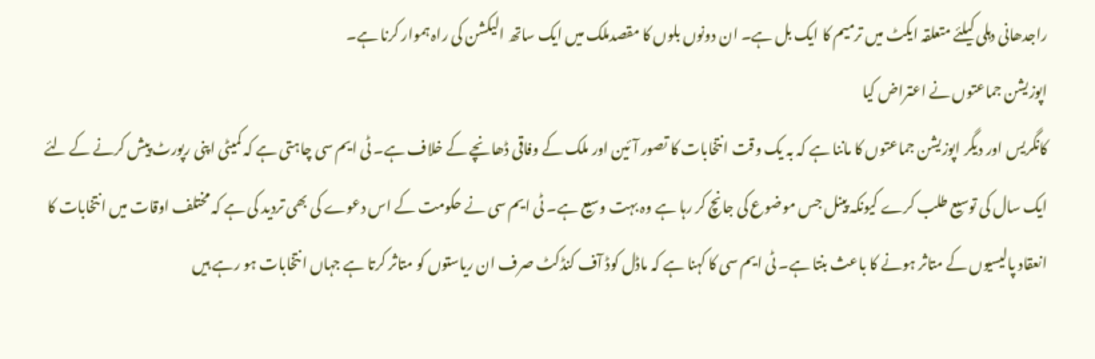راجدھانی دہلی کیلئے متعلقہ ایکٹ میں ترمیم کا ایک بل ہے۔ ان دونوں بلوں کا مقصدملک میں ایک ساتھ الیکشن کی راہ ہموار کرنا ہے۔
اپوزیشن جماعتوں نے اعتراض کیا
کانگریس اور دیگر اپوزیشن جماعتوں کا ماننا ہے کہ بہ یک وقت انتخابات کا تصور آئین اور ملک کے وفاقی ڈھانچے کے خلاف ہے۔ ٹی ایم سی چاہتی ہے کہ کمیٹی اپنی رپورٹ پیش کرنے کے لئے ایک سال کی توسیع طلب کرے کیونکہ پینل جس موضوع کی جانچ کر رہا ہے وہ بہت وسیع ہے۔ ٹی ایم سی نے حکومت کے اس دعوے کی بھی تردید کی ہے کہ مختلف اوقات میں انتخابات کا انعقاد پالیسیوں کے متاثر ہونے کا باعث بنتا ہے۔ ٹی ایم سی کا کہنا ہے کہ ماڈل کوڈ آف کنڈکٹ صرف ان ریاستوں کو متاثر کرتا ہے جہاں انتخابات ہو رہے ہیں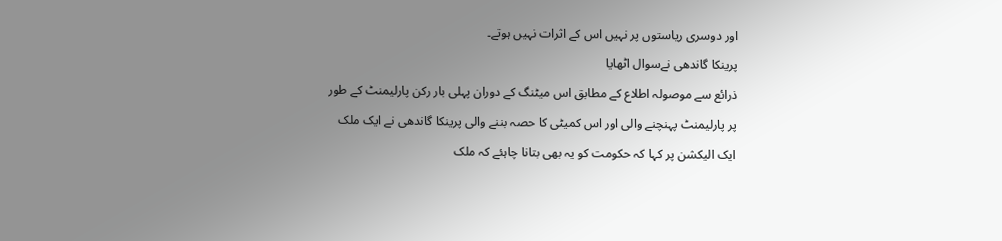اور دوسری ریاستوں پر نہیں اس کے اثرات نہیں ہوتے۔
پرینکا گاندھی نےسوال اٹھایا
ذرائع سے موصولہ اطلاع کے مطابق اس میٹنگ کے دوران پہلی بار رکن پارلیمنٹ کے طور پر پارلیمنٹ پہنچنے والی اور اس کمیٹی کا حصہ بننے والی پرینکا گاندھی نے ایک ملک ایک الیکشن پر کہا کہ حکومت کو یہ بھی بتانا چاہئے کہ ملک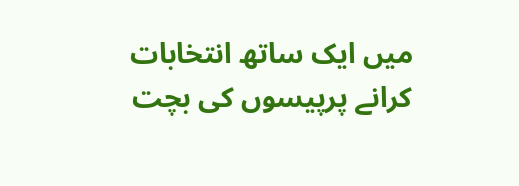میں ایک ساتھ انتخابات کرانے پرپیسوں کی بچت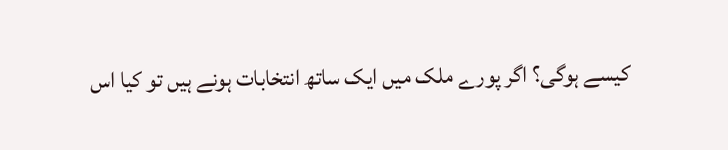کیسے ہوگی؟ اگر پورے ملک میں ایک ساتھ انتخابات ہونے ہیں تو کیا اس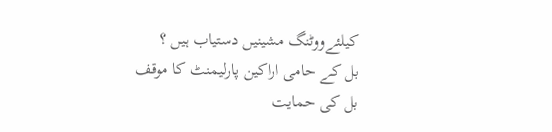کیلئےووٹنگ مشینیں دستیاب ہیں ؟
بل کے حامی اراکین پارلیمنٹ کا موقف
بل کی حمایت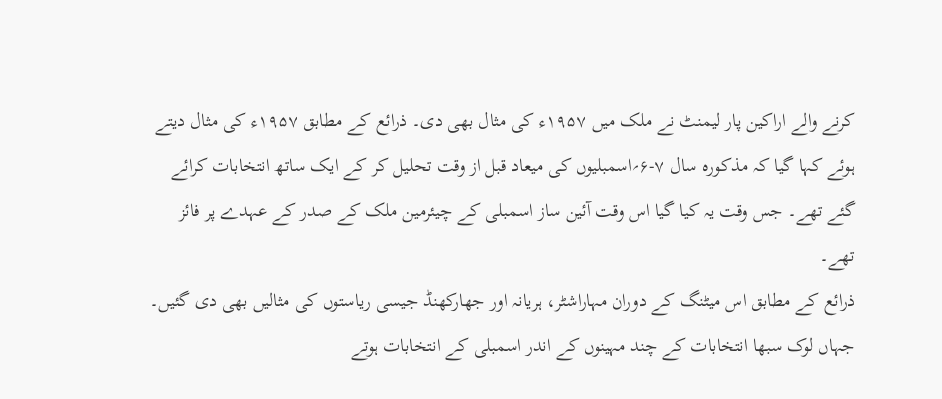کرنے والے اراکین پار لیمنٹ نے ملک میں ۱۹۵۷ء کی مثال بھی دی۔ ذرائع کے مطابق ۱۹۵۷ء کی مثال دیتے ہوئے کہا گیا کہ مذکورہ سال ۷-۶؍اسمبلیوں کی میعاد قبل از وقت تحلیل کر کے ایک ساتھ انتخابات کرائے گئے تھے۔ جس وقت یہ کیا گیا اس وقت آئین ساز اسمبلی کے چیئرمین ملک کے صدر کے عہدے پر فائز تھے۔
ذرائع کے مطابق اس میٹنگ کے دوران مہاراشٹر، ہریانہ اور جھارکھنڈ جیسی ریاستوں کی مثالیں بھی دی گئیں۔ جہاں لوک سبھا انتخابات کے چند مہینوں کے اندر اسمبلی کے انتخابات ہوتے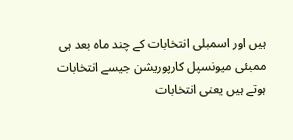ہیں اور اسمبلی انتخابات کے چند ماہ بعد ہی ممبئی میونسپل کارپوریشن جیسے انتخابات ہوتے ہیں یعنی انتخابات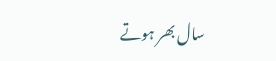سال بھر ہوتے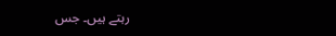رہتے ہیں۔ جس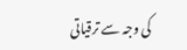کی وجہ سے ترقیاتی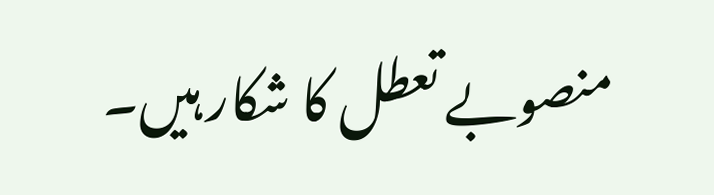منصوبے تعطل کا شکار ہیں۔